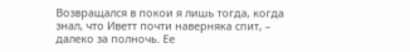Возвращался в покои я лишь тогда, когда знал, что Иветт почти наверняка спит, – далеко за полночь. Ее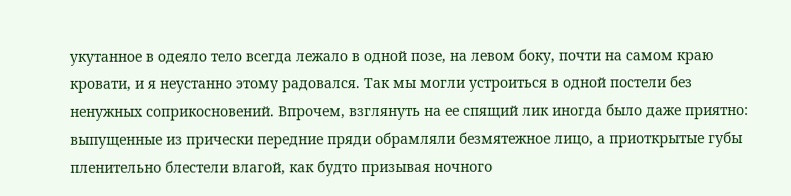укутанное в одеяло тело всегда лежало в одной позе, на левом боку, почти на самом краю кровати, и я неустанно этому радовался. Так мы могли устроиться в одной постели без ненужных соприкосновений. Впрочем, взглянуть на ее спящий лик иногда было даже приятно: выпущенные из прически передние пряди обрамляли безмятежное лицо, а приоткрытые губы пленительно блестели влагой, как будто призывая ночного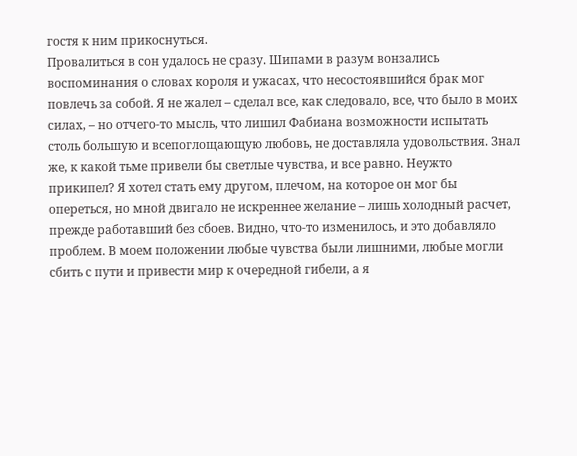гостя к ним прикоснуться.
Провалиться в сон удалось не сразу. Шипами в разум вонзались воспоминания о словах короля и ужасах, что несостоявшийся брак мог повлечь за собой. Я не жалел – сделал все, как следовало, все, что было в моих силах, – но отчего-то мысль, что лишил Фабиана возможности испытать столь большую и всепоглощающую любовь, не доставляла удовольствия. Знал же, к какой тьме привели бы светлые чувства, и все равно. Неужто прикипел? Я хотел стать ему другом, плечом, на которое он мог бы опереться, но мной двигало не искреннее желание – лишь холодный расчет, прежде работавший без сбоев. Видно, что-то изменилось, и это добавляло проблем. В моем положении любые чувства были лишними, любые могли сбить с пути и привести мир к очередной гибели, а я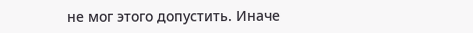не мог этого допустить. Иначе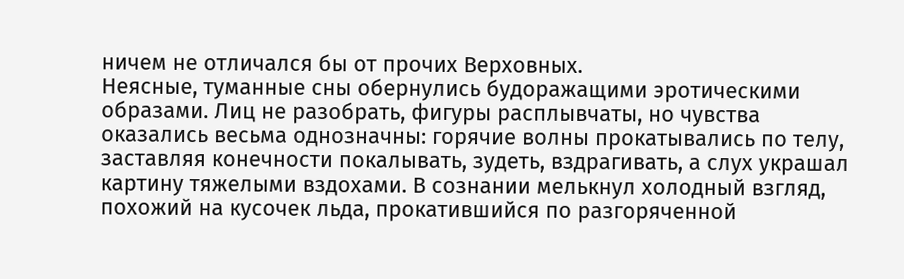ничем не отличался бы от прочих Верховных.
Неясные, туманные сны обернулись будоражащими эротическими образами. Лиц не разобрать, фигуры расплывчаты, но чувства оказались весьма однозначны: горячие волны прокатывались по телу, заставляя конечности покалывать, зудеть, вздрагивать, а слух украшал картину тяжелыми вздохами. В сознании мелькнул холодный взгляд, похожий на кусочек льда, прокатившийся по разгоряченной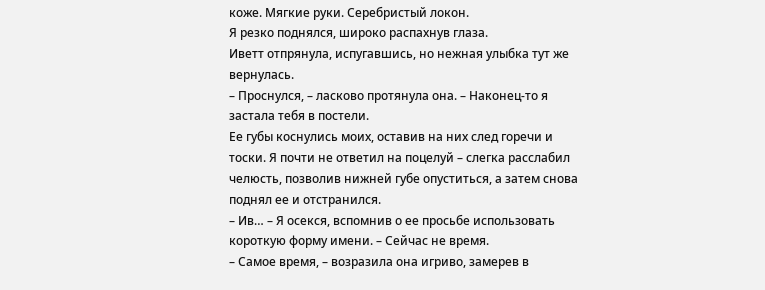коже. Мягкие руки. Серебристый локон.
Я резко поднялся, широко распахнув глаза.
Иветт отпрянула, испугавшись, но нежная улыбка тут же вернулась.
– Проснулся, – ласково протянула она. – Наконец-то я застала тебя в постели.
Ее губы коснулись моих, оставив на них след горечи и тоски. Я почти не ответил на поцелуй – слегка расслабил челюсть, позволив нижней губе опуститься, а затем снова поднял ее и отстранился.
– Ив… – Я осекся, вспомнив о ее просьбе использовать короткую форму имени. – Сейчас не время.
– Самое время, – возразила она игриво, замерев в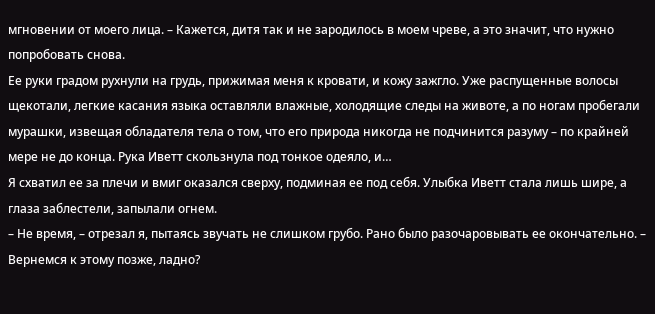мгновении от моего лица. – Кажется, дитя так и не зародилось в моем чреве, а это значит, что нужно попробовать снова.
Ее руки градом рухнули на грудь, прижимая меня к кровати, и кожу зажгло. Уже распущенные волосы щекотали, легкие касания языка оставляли влажные, холодящие следы на животе, а по ногам пробегали мурашки, извещая обладателя тела о том, что его природа никогда не подчинится разуму – по крайней мере не до конца. Рука Иветт скользнула под тонкое одеяло, и…
Я схватил ее за плечи и вмиг оказался сверху, подминая ее под себя. Улыбка Иветт стала лишь шире, а глаза заблестели, запылали огнем.
– Не время, – отрезал я, пытаясь звучать не слишком грубо. Рано было разочаровывать ее окончательно. – Вернемся к этому позже, ладно?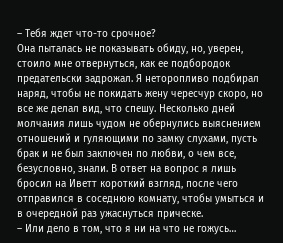– Тебя ждет что-то срочное?
Она пыталась не показывать обиду, но, уверен, стоило мне отвернуться, как ее подбородок предательски задрожал. Я неторопливо подбирал наряд, чтобы не покидать жену чересчур скоро, но все же делал вид, что спешу. Несколько дней молчания лишь чудом не обернулись выяснением отношений и гуляющими по замку слухами, пусть брак и не был заключен по любви, о чем все, безусловно, знали. В ответ на вопрос я лишь бросил на Иветт короткий взгляд, после чего отправился в соседнюю комнату, чтобы умыться и в очередной раз ужаснуться прическе.
– Или дело в том, что я ни на что не гожусь…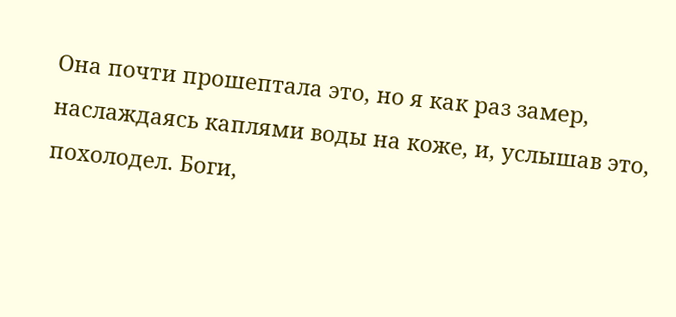Она почти прошептала это, но я как раз замер, наслаждаясь каплями воды на коже, и, услышав это, похолодел. Боги,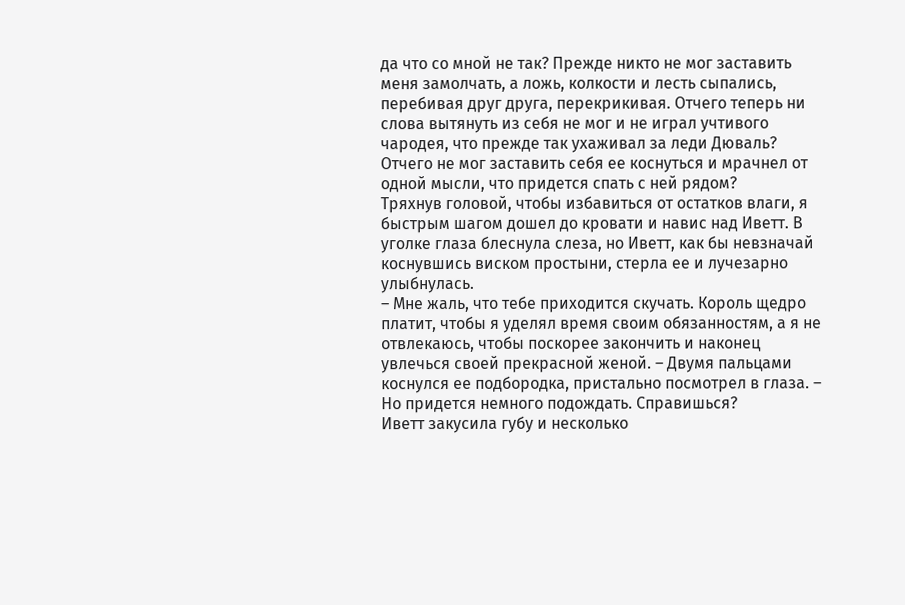да что со мной не так? Прежде никто не мог заставить меня замолчать, а ложь, колкости и лесть сыпались, перебивая друг друга, перекрикивая. Отчего теперь ни слова вытянуть из себя не мог и не играл учтивого чародея, что прежде так ухаживал за леди Дюваль? Отчего не мог заставить себя ее коснуться и мрачнел от одной мысли, что придется спать с ней рядом?
Тряхнув головой, чтобы избавиться от остатков влаги, я быстрым шагом дошел до кровати и навис над Иветт. В уголке глаза блеснула слеза, но Иветт, как бы невзначай коснувшись виском простыни, стерла ее и лучезарно улыбнулась.
– Мне жаль, что тебе приходится скучать. Король щедро платит, чтобы я уделял время своим обязанностям, а я не отвлекаюсь, чтобы поскорее закончить и наконец увлечься своей прекрасной женой. – Двумя пальцами коснулся ее подбородка, пристально посмотрел в глаза. – Но придется немного подождать. Справишься?
Иветт закусила губу и несколько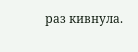раз кивнула.